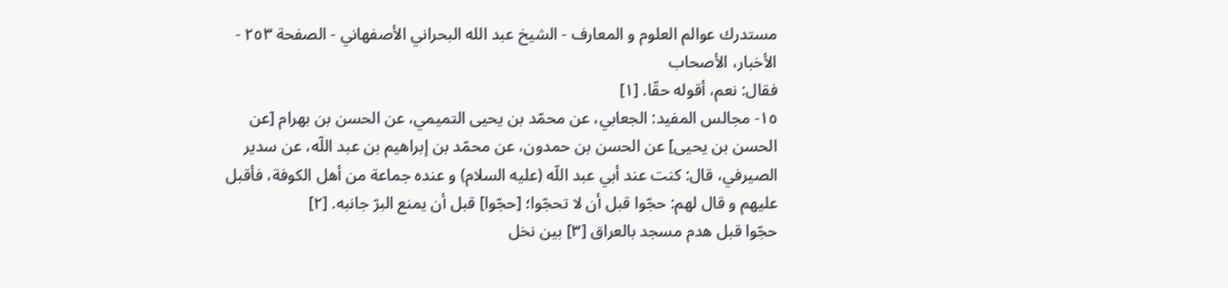مستدرك عوالم العلوم و المعارف - الشيخ عبد الله البحراني الأصفهاني - الصفحة ٢٥٣ - الأخبار، الأصحاب
فقال: نعم، أقوله حقّا. [١]
١٥- مجالس المفيد: الجعابي، عن محمّد بن يحيى التميمي، عن الحسن بن بهرام [عن الحسن بن يحيى] عن الحسن بن حمدون، عن محمّد بن إبراهيم بن عبد اللّه، عن سدير الصيرفي، قال: كنت عند أبي عبد اللّه (عليه السلام) و عنده جماعة من أهل الكوفة، فأقبل عليهم و قال لهم: حجّوا قبل أن لا تحجّوا؛ [حجّوا] قبل أن يمنع البرّ جانبه. [٢]
حجّوا قبل هدم مسجد بالعراق [٣] بين نخل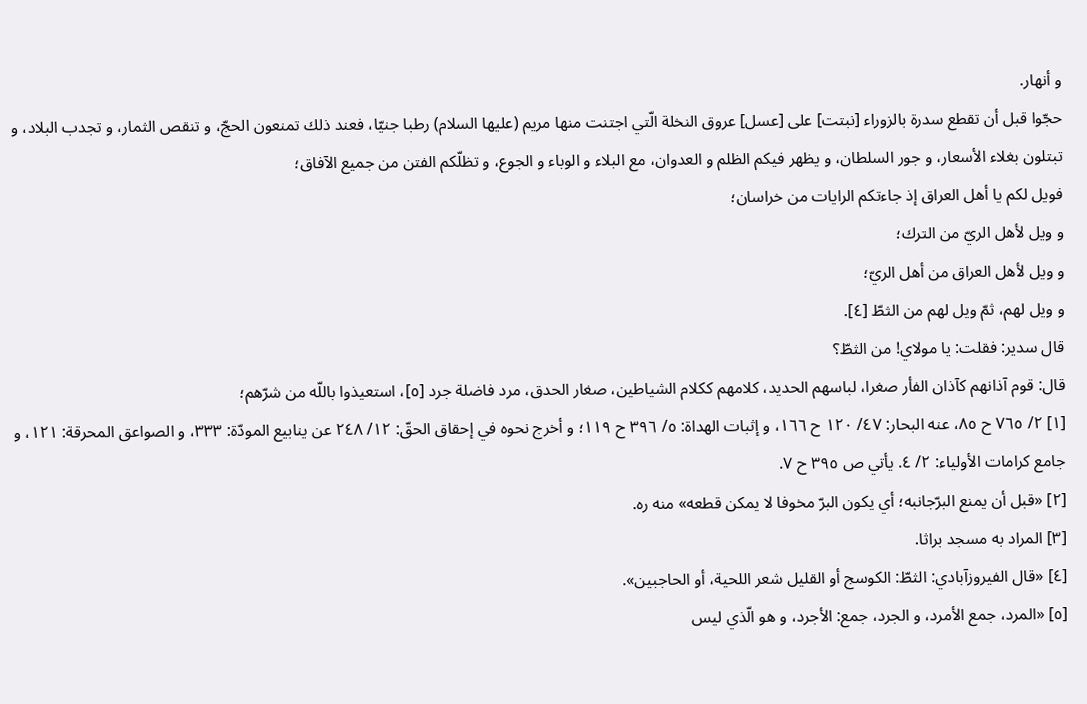و أنهار.
حجّوا قبل أن تقطع سدرة بالزوراء [نبتت] على [عسل] عروق النخلة الّتي اجتنت منها مريم (عليها السلام) رطبا جنيّا، فعند ذلك تمنعون الحجّ، و تنقص الثمار، و تجدب البلاد، و تبتلون بغلاء الأسعار، و جور السلطان، و يظهر فيكم الظلم و العدوان، مع البلاء و الوباء و الجوع، و تظلّكم الفتن من جميع الآفاق؛
فويل لكم يا أهل العراق إذ جاءتكم الرايات من خراسان؛
و ويل لأهل الريّ من الترك؛
و ويل لأهل العراق من أهل الريّ؛
و ويل لهم، ثمّ ويل لهم من الثطّ [٤].
قال سدير: فقلت: يا مولاي! من الثطّ؟
قال: قوم آذانهم كآذان الفأر صغرا، لباسهم الحديد، كلامهم ككلام الشياطين، صغار الحدق، مرد فاضلة جرد [٥]، استعيذوا باللّه من شرّهم؛
[١] ٢/ ٧٦٥ ح ٨٥، عنه البحار: ٤٧/ ١٢٠ ح ١٦٦، و إثبات الهداة: ٥/ ٣٩٦ ح ١١٩؛ و أخرج نحوه في إحقاق الحقّ: ١٢/ ٢٤٨ عن ينابيع المودّة: ٣٣٣، و الصواعق المحرقة: ١٢١، و جامع كرامات الأولياء: ٢/ ٤. يأتي ص ٣٩٥ ح ٧.
[٢] «قبل أن يمنع البرّجانبه؛ أي يكون البرّ مخوفا لا يمكن قطعه» منه ره.
[٣] المراد به مسجد براثا.
[٤] «قال الفيروزآبادي: الثطّ: الكوسج أو القليل شعر اللحية، أو الحاجبين».
[٥] «المرد، جمع الأمرد، و الجرد، جمع: الأجرد، و هو الّذي ليس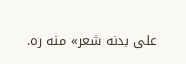على بدنه شعر» منه ره.